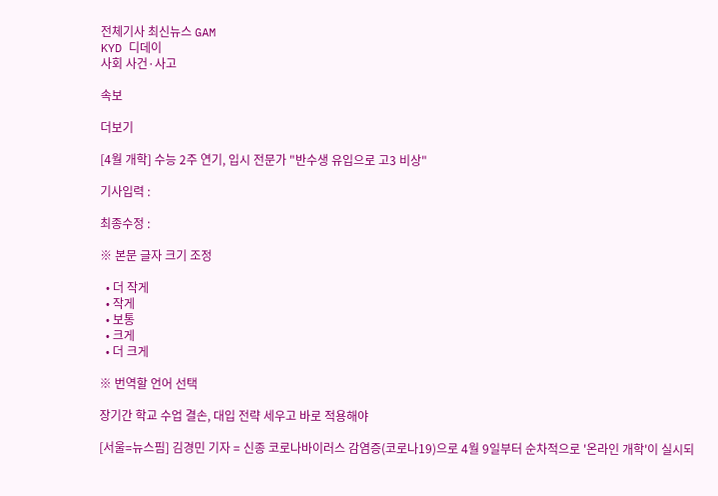전체기사 최신뉴스 GAM
KYD 디데이
사회 사건·사고

속보

더보기

[4월 개학] 수능 2주 연기, 입시 전문가 "반수생 유입으로 고3 비상"

기사입력 :

최종수정 :

※ 본문 글자 크기 조정

  • 더 작게
  • 작게
  • 보통
  • 크게
  • 더 크게

※ 번역할 언어 선택

장기간 학교 수업 결손, 대입 전략 세우고 바로 적용해야

[서울=뉴스핌] 김경민 기자 = 신종 코로나바이러스 감염증(코로나19)으로 4월 9일부터 순차적으로 '온라인 개학'이 실시되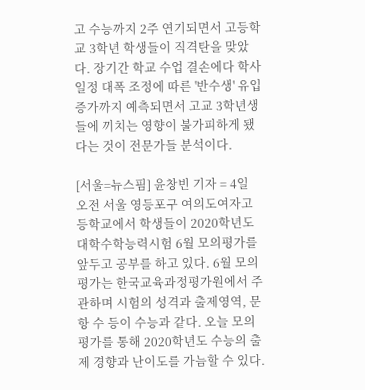고 수능까지 2주 연기되면서 고등학교 3학년 학생들이 직격탄을 맞았다. 장기간 학교 수업 결손에다 학사 일정 대폭 조정에 따른 '반수생' 유입 증가까지 예측되면서 고교 3학년생들에 끼치는 영향이 불가피하게 됐다는 것이 전문가들 분석이다.

[서울=뉴스핌] 윤창빈 기자 = 4일 오전 서울 영등포구 여의도여자고등학교에서 학생들이 2020학년도 대학수학능력시험 6월 모의평가를 앞두고 공부를 하고 있다. 6월 모의평가는 한국교육과정평가원에서 주관하며 시험의 성격과 출제영역, 문항 수 등이 수능과 같다. 오늘 모의평가를 통해 2020학년도 수능의 출제 경향과 난이도를 가늠할 수 있다.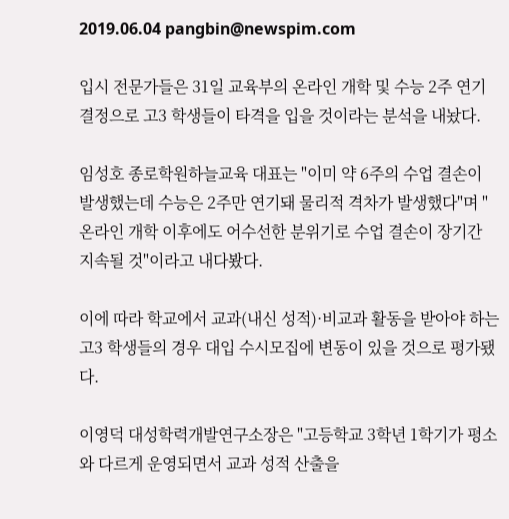2019.06.04 pangbin@newspim.com

입시 전문가들은 31일 교육부의 온라인 개학 및 수능 2주 연기 결정으로 고3 학생들이 타격을 입을 것이라는 분석을 내놨다.

임성호 종로학원하늘교육 대표는 "이미 약 6주의 수업 결손이 발생했는데 수능은 2주만 연기돼 물리적 격차가 발생했다"며 "온라인 개학 이후에도 어수선한 분위기로 수업 결손이 장기간 지속될 것"이라고 내다봤다.

이에 따라 학교에서 교과(내신 성적)·비교과 활동을 받아야 하는 고3 학생들의 경우 대입 수시모집에 변동이 있을 것으로 평가됐다.

이영덕 대성학력개발연구소장은 "고등학교 3학년 1학기가 평소와 다르게 운영되면서 교과 성적 산출을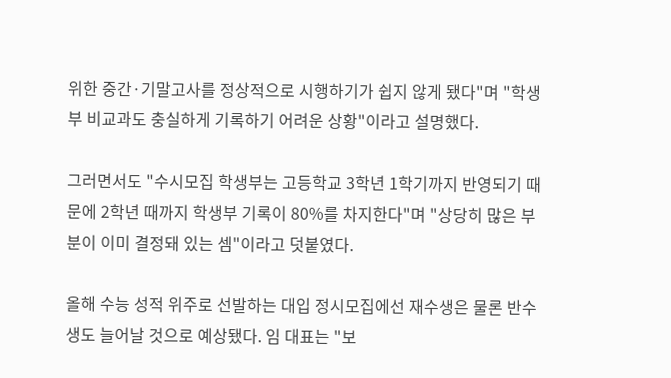위한 중간·기말고사를 정상적으로 시행하기가 쉽지 않게 됐다"며 "학생부 비교과도 충실하게 기록하기 어려운 상황"이라고 설명했다.

그러면서도 "수시모집 학생부는 고등학교 3학년 1학기까지 반영되기 때문에 2학년 때까지 학생부 기록이 80%를 차지한다"며 "상당히 많은 부분이 이미 결정돼 있는 셈"이라고 덧붙였다.

올해 수능 성적 위주로 선발하는 대입 정시모집에선 재수생은 물론 반수생도 늘어날 것으로 예상됐다. 임 대표는 "보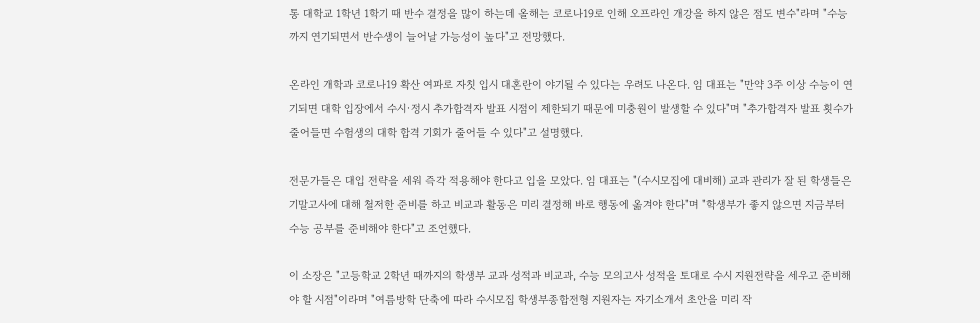통 대학교 1학년 1학기 때 반수 결정을 많이 하는데 올해는 코로나19로 인해 오프라인 개강을 하지 않은 점도 변수"라며 "수능까지 연기되면서 반수생이 늘어날 가능성이 높다"고 전망했다.

온라인 개학과 코로나19 확산 여파로 자칫 입시 대혼란이 야기될 수 있다는 우려도 나온다. 임 대표는 "만약 3주 이상 수능이 연기되면 대학 입장에서 수시·정시 추가합격자 발표 시점이 제한되기 때문에 미충원이 발생할 수 있다"며 "추가합격자 발표 횟수가 줄어들면 수험생의 대학 합격 기회가 줄어들 수 있다"고 설명했다.

전문가들은 대입 전략을 세워 즉각 적용해야 한다고 입을 모았다. 임 대표는 "(수시모집에 대비해) 교과 관리가 잘 된 학생들은 기말고사에 대해 철저한 준비를 하고 비교과 활동은 미리 결정해 바로 행동에 옮겨야 한다"며 "학생부가 좋지 않으면 지금부터 수능 공부를 준비해야 한다"고 조언했다.

이 소장은 "고등학교 2학년 때까지의 학생부 교과 성적과 비교과, 수능 모의고사 성적을 토대로 수시 지원전략을 세우고 준비해야 할 시점"이라며 "여름방학 단축에 따라 수시모집 학생부종합전형 지원자는 자기소개서 초안을 미리 작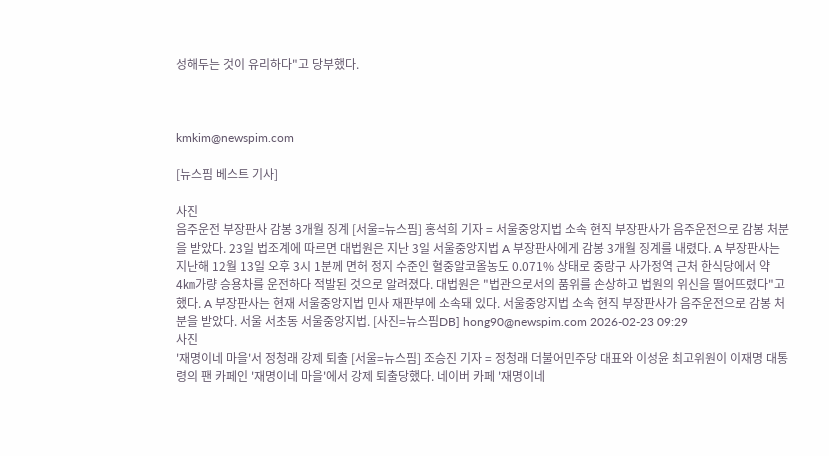성해두는 것이 유리하다"고 당부했다.



kmkim@newspim.com

[뉴스핌 베스트 기사]

사진
음주운전 부장판사 감봉 3개월 징계 [서울=뉴스핌] 홍석희 기자 = 서울중앙지법 소속 현직 부장판사가 음주운전으로 감봉 처분을 받았다. 23일 법조계에 따르면 대법원은 지난 3일 서울중앙지법 A 부장판사에게 감봉 3개월 징계를 내렸다. A 부장판사는 지난해 12월 13일 오후 3시 1분께 면허 정지 수준인 혈중알코올농도 0.071% 상태로 중랑구 사가정역 근처 한식당에서 약 4㎞가량 승용차를 운전하다 적발된 것으로 알려졌다. 대법원은 "법관으로서의 품위를 손상하고 법원의 위신을 떨어뜨렸다"고 했다. A 부장판사는 현재 서울중앙지법 민사 재판부에 소속돼 있다. 서울중앙지법 소속 현직 부장판사가 음주운전으로 감봉 처분을 받았다. 서울 서초동 서울중앙지법. [사진=뉴스핌DB] hong90@newspim.com 2026-02-23 09:29
사진
'재명이네 마을'서 정청래 강제 퇴출 [서울=뉴스핌] 조승진 기자 = 정청래 더불어민주당 대표와 이성윤 최고위원이 이재명 대통령의 팬 카페인 '재명이네 마을'에서 강제 퇴출당했다. 네이버 카페 '재명이네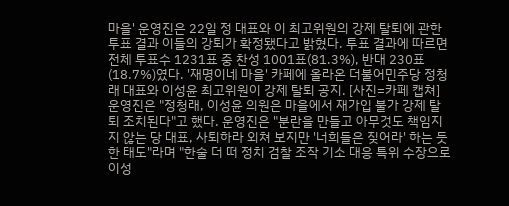마을' 운영진은 22일 정 대표와 이 최고위원의 강제 탈퇴에 관한 투표 결과 이들의 강퇴가 확정됐다고 밝혔다. 투표 결과에 따르면 전체 투표수 1231표 중 찬성 1001표(81.3%), 반대 230표(18.7%)였다. '재명이네 마을' 카페에 올라온 더불어민주당 정청래 대표와 이성윤 최고위원이 강제 탈퇴 공지. [사진=카페 캡쳐] 운영진은 "정청래, 이성윤 의원은 마을에서 재가입 불가 강제 탈퇴 조치된다"고 했다. 운영진은 "분란을 만들고 아무것도 책임지지 않는 당 대표, 사퇴하라 외쳐 보지만 '너희들은 짖어라' 하는 듯한 태도"라며 "한술 더 떠 정치 검찰 조작 기소 대응 특위 수장으로 이성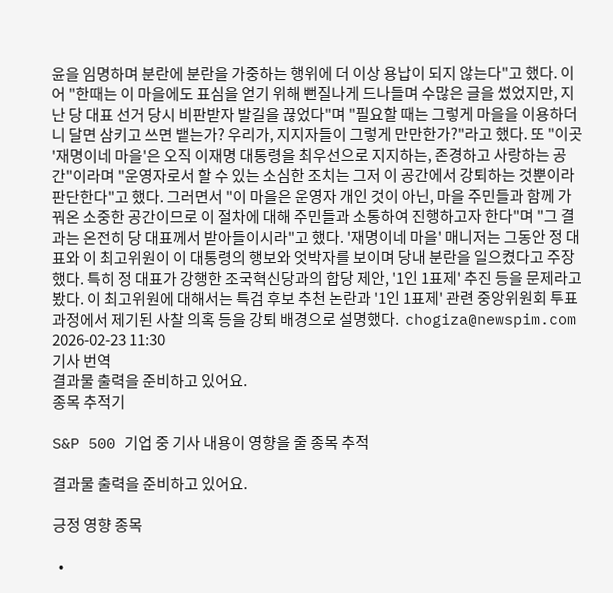윤을 임명하며 분란에 분란을 가중하는 행위에 더 이상 용납이 되지 않는다"고 했다. 이어 "한때는 이 마을에도 표심을 얻기 위해 뻔질나게 드나들며 수많은 글을 썼었지만, 지난 당 대표 선거 당시 비판받자 발길을 끊었다"며 "필요할 때는 그렇게 마을을 이용하더니 달면 삼키고 쓰면 뱉는가? 우리가, 지지자들이 그렇게 만만한가?"라고 했다. 또 "이곳 '재명이네 마을'은 오직 이재명 대통령을 최우선으로 지지하는, 존경하고 사랑하는 공간"이라며 "운영자로서 할 수 있는 소심한 조치는 그저 이 공간에서 강퇴하는 것뿐이라 판단한다"고 했다. 그러면서 "이 마을은 운영자 개인 것이 아닌, 마을 주민들과 함께 가꿔온 소중한 공간이므로 이 절차에 대해 주민들과 소통하여 진행하고자 한다"며 "그 결과는 온전히 당 대표께서 받아들이시라"고 했다. '재명이네 마을' 매니저는 그동안 정 대표와 이 최고위원이 이 대통령의 행보와 엇박자를 보이며 당내 분란을 일으켰다고 주장했다. 특히 정 대표가 강행한 조국혁신당과의 합당 제안, '1인 1표제' 추진 등을 문제라고 봤다. 이 최고위원에 대해서는 특검 후보 추천 논란과 '1인 1표제' 관련 중앙위원회 투표 과정에서 제기된 사찰 의혹 등을 강퇴 배경으로 설명했다.  chogiza@newspim.com 2026-02-23 11:30
기사 번역
결과물 출력을 준비하고 있어요.
종목 추적기

S&P 500 기업 중 기사 내용이 영향을 줄 종목 추적

결과물 출력을 준비하고 있어요.

긍정 영향 종목

  •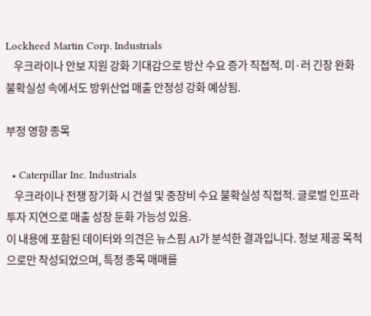Lockheed Martin Corp. Industrials
    우크라이나 안보 지원 강화 기대감으로 방산 수요 증가 직접적. 미·러 긴장 완화 불확실성 속에서도 방위산업 매출 안정성 강화 예상됨.

부정 영향 종목

  • Caterpillar Inc. Industrials
    우크라이나 전쟁 장기화 시 건설 및 중장비 수요 불확실성 직접적. 글로벌 인프라 투자 지연으로 매출 성장 둔화 가능성 있음.
이 내용에 포함된 데이터와 의견은 뉴스핌 AI가 분석한 결과입니다. 정보 제공 목적으로만 작성되었으며, 특정 종목 매매를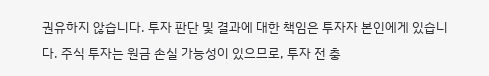권유하지 않습니다. 투자 판단 및 결과에 대한 책임은 투자자 본인에게 있습니다. 주식 투자는 원금 손실 가능성이 있으므로, 투자 전 충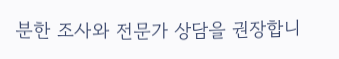분한 조사와 전문가 상담을 권장합니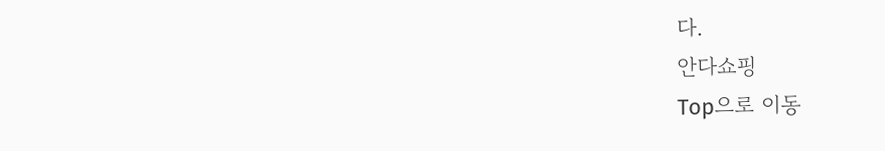다.
안다쇼핑
Top으로 이동